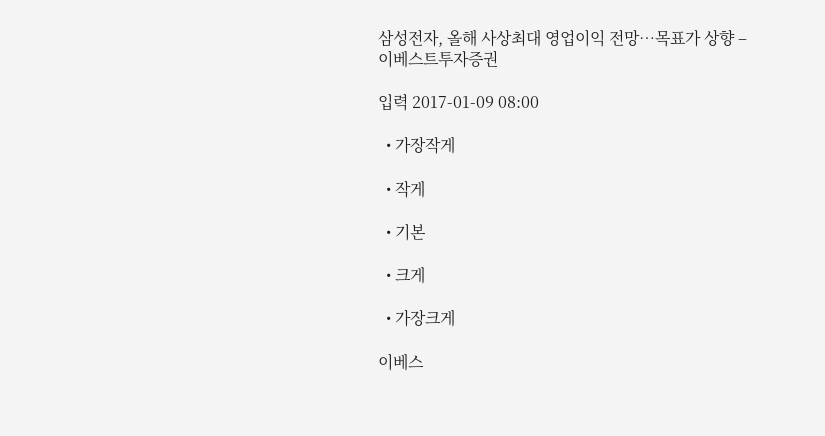삼성전자, 올해 사상최대 영업이익 전망…목표가 상향 – 이베스트투자증권

입력 2017-01-09 08:00

  • 가장작게

  • 작게

  • 기본

  • 크게

  • 가장크게

이베스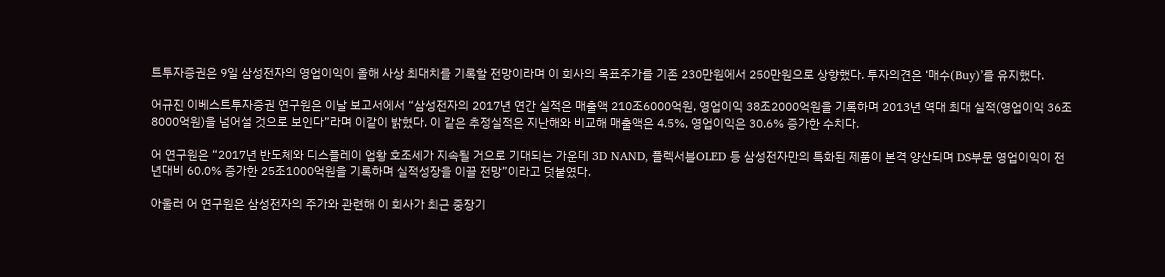트투자증권은 9일 삼성전자의 영업이익이 올해 사상 최대치를 기록할 전망이라며 이 회사의 목표주가를 기존 230만원에서 250만원으로 상향했다. 투자의견은 ‘매수(Buy)’를 유지했다.

어규진 이베스트투자증권 연구원은 이날 보고서에서 “삼성전자의 2017년 연간 실적은 매출액 210조6000억원, 영업이익 38조2000억원을 기록하며 2013년 역대 최대 실적(영업이익 36조8000억원)을 넘어설 것으로 보인다”라며 이같이 밝혔다. 이 같은 추정실적은 지난해와 비교해 매출액은 4.5%, 영업이익은 30.6% 증가한 수치다.

어 연구원은 “2017년 반도체와 디스플레이 업황 호조세가 지속될 거으로 기대되는 가운데 3D NAND, 플렉서블OLED 등 삼성전자만의 특화된 제품이 본격 양산되며 DS부문 영업이익이 전년대비 60.0% 증가한 25조1000억원을 기록하며 실적성장을 이끌 전망”이라고 덧붙였다.

아울러 어 연구원은 삼성전자의 주가와 관련해 이 회사가 최근 중장기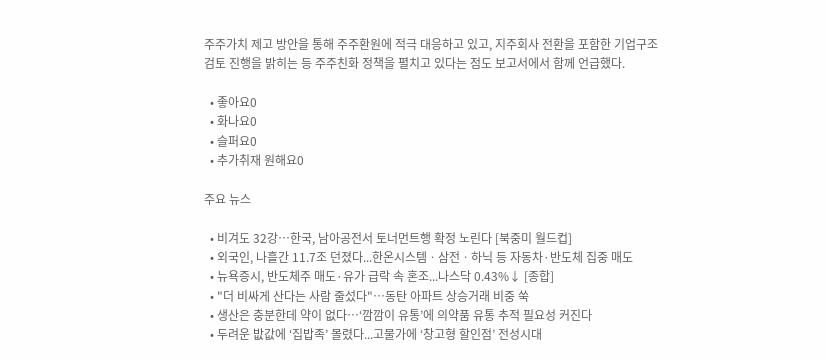주주가치 제고 방안을 통해 주주환원에 적극 대응하고 있고, 지주회사 전환을 포함한 기업구조 검토 진행을 밝히는 등 주주친화 정책을 펼치고 있다는 점도 보고서에서 함께 언급했다.

  • 좋아요0
  • 화나요0
  • 슬퍼요0
  • 추가취재 원해요0

주요 뉴스

  • 비겨도 32강…한국, 남아공전서 토너먼트행 확정 노린다 [북중미 월드컵]
  • 외국인, 나흘간 11.7조 던졌다...한온시스템ㆍ삼전ㆍ하닉 등 자동차·반도체 집중 매도
  • 뉴욕증시, 반도체주 매도·유가 급락 속 혼조...나스닥 0.43%↓ [종합]
  • "더 비싸게 산다는 사람 줄섰다"…동탄 아파트 상승거래 비중 쑥
  • 생산은 충분한데 약이 없다…‘깜깜이 유통’에 의약품 유통 추적 필요성 커진다
  • 두려운 밦값에 ‘집밥족’ 몰렸다...고물가에 ‘창고형 할인점’ 전성시대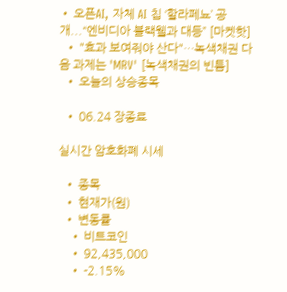• 오픈AI, 자체 AI 칩 ‘할라페뇨’ 공개...“엔비디아 블랙웰과 대등” [마켓핫]
  • "효과 보여줘야 산다"…녹색채권 다음 과제는 'MRV' [녹색채권의 빈틈]
  • 오늘의 상승종목

  • 06.24 장종료

실시간 암호화폐 시세

  • 종목
  • 현재가(원)
  • 변동률
    • 비트코인
    • 92,435,000
    • -2.15%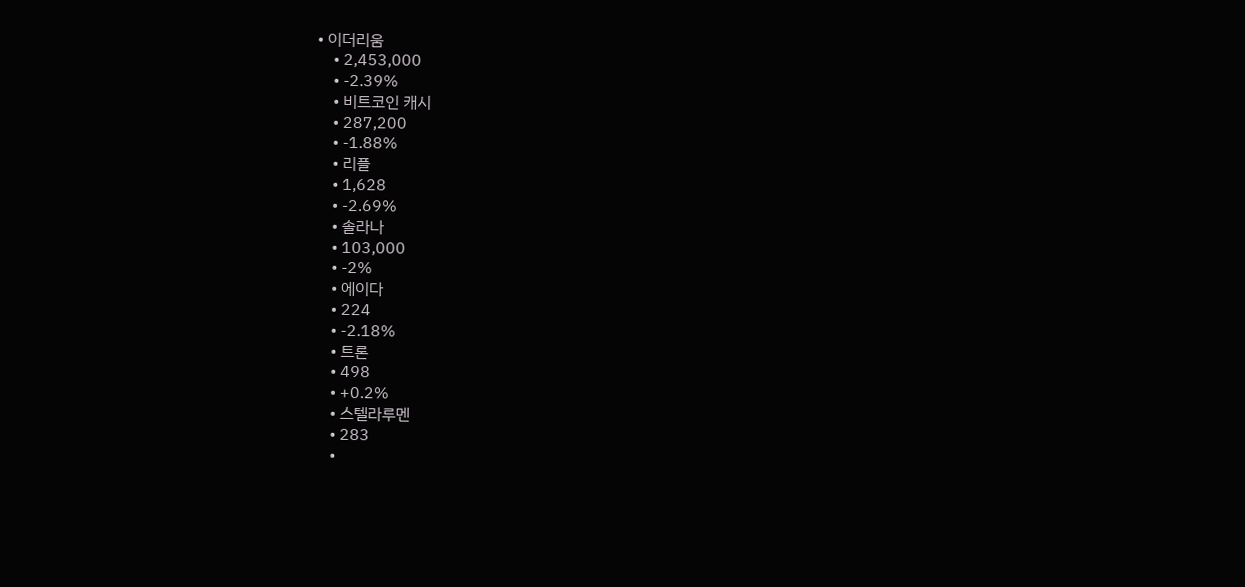• 이더리움
    • 2,453,000
    • -2.39%
    • 비트코인 캐시
    • 287,200
    • -1.88%
    • 리플
    • 1,628
    • -2.69%
    • 솔라나
    • 103,000
    • -2%
    • 에이다
    • 224
    • -2.18%
    • 트론
    • 498
    • +0.2%
    • 스텔라루멘
    • 283
    •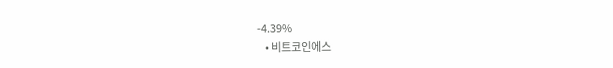-4.39%
    • 비트코인에스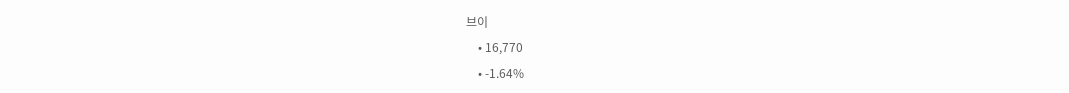브이
    • 16,770
    • -1.64%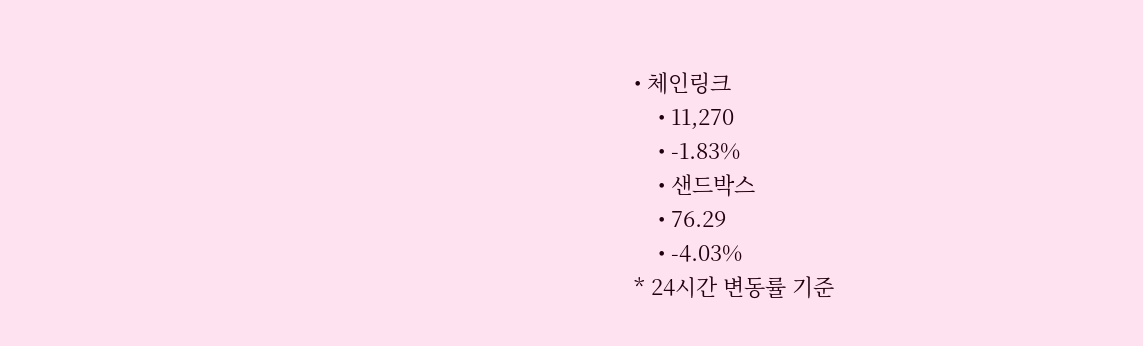• 체인링크
    • 11,270
    • -1.83%
    • 샌드박스
    • 76.29
    • -4.03%
* 24시간 변동률 기준